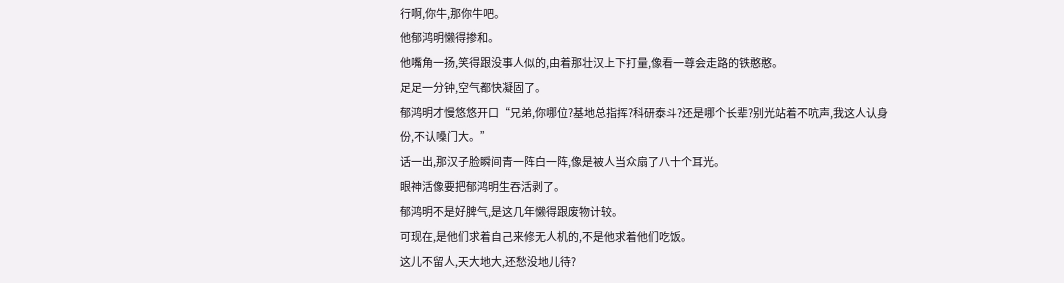行啊,你牛,那你牛吧。
他郁鸿明懒得掺和。
他嘴角一扬,笑得跟没事人似的,由着那壮汉上下打量,像看一尊会走路的铁憨憨。
足足一分钟,空气都快凝固了。
郁鸿明才慢悠悠开口“兄弟,你哪位?基地总指挥?科研泰斗?还是哪个长辈?别光站着不吭声,我这人认身份,不认嗓门大。”
话一出,那汉子脸瞬间青一阵白一阵,像是被人当众扇了八十个耳光。
眼神活像要把郁鸿明生吞活剥了。
郁鸿明不是好脾气,是这几年懒得跟废物计较。
可现在,是他们求着自己来修无人机的,不是他求着他们吃饭。
这儿不留人,天大地大,还愁没地儿待?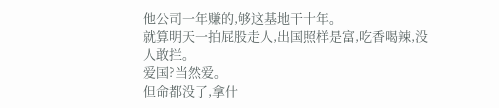他公司一年赚的,够这基地干十年。
就算明天一拍屁股走人,出国照样是富,吃香喝辣,没人敢拦。
爱国?当然爱。
但命都没了,拿什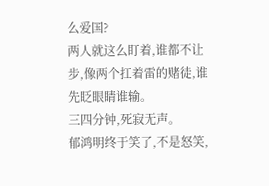么爱国?
两人就这么盯着,谁都不让步,像两个扛着雷的赌徒,谁先眨眼睛谁输。
三四分钟,死寂无声。
郁鸿明终于笑了,不是怒笑,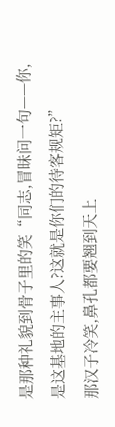是那种礼貌到骨子里的笑“同志,冒昧问一句——你,是这基地的主事人?这就是你们的待客规矩?”
那汉子冷笑,鼻孔都要翘到天上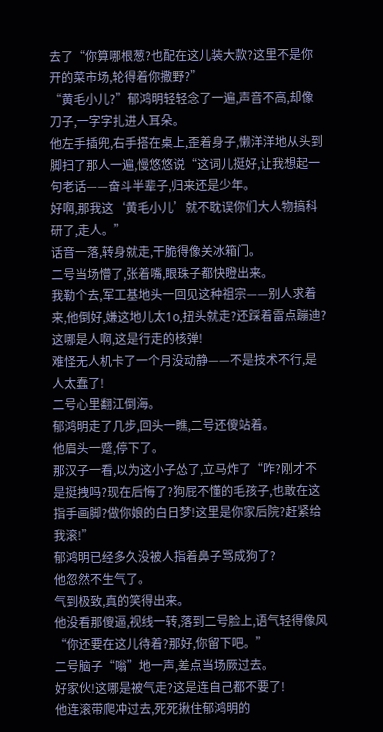去了“你算哪根葱?也配在这儿装大款?这里不是你开的菜市场,轮得着你撒野?”
“黄毛小儿?”郁鸿明轻轻念了一遍,声音不高,却像刀子,一字字扎进人耳朵。
他左手插兜,右手搭在桌上,歪着身子,懒洋洋地从头到脚扫了那人一遍,慢悠悠说“这词儿挺好,让我想起一句老话——奋斗半辈子,归来还是少年。
好啊,那我这‘黄毛小儿’就不耽误你们大人物搞科研了,走人。”
话音一落,转身就走,干脆得像关冰箱门。
二号当场懵了,张着嘴,眼珠子都快瞪出来。
我勒个去,军工基地头一回见这种祖宗——别人求着来,他倒好,嫌这地儿太1o,扭头就走?还踩着雷点蹦迪?这哪是人啊,这是行走的核弹!
难怪无人机卡了一个月没动静——不是技术不行,是人太蠢了!
二号心里翻江倒海。
郁鸿明走了几步,回头一瞧,二号还傻站着。
他眉头一蹙,停下了。
那汉子一看,以为这小子怂了,立马炸了“咋?刚才不是挺拽吗?现在后悔了?狗屁不懂的毛孩子,也敢在这指手画脚?做你娘的白日梦!这里是你家后院?赶紧给我滚!”
郁鸿明已经多久没被人指着鼻子骂成狗了?
他忽然不生气了。
气到极致,真的笑得出来。
他没看那傻逼,视线一转,落到二号脸上,语气轻得像风“你还要在这儿待着?那好,你留下吧。”
二号脑子“嗡”地一声,差点当场厥过去。
好家伙!这哪是被气走?这是连自己都不要了!
他连滚带爬冲过去,死死揪住郁鸿明的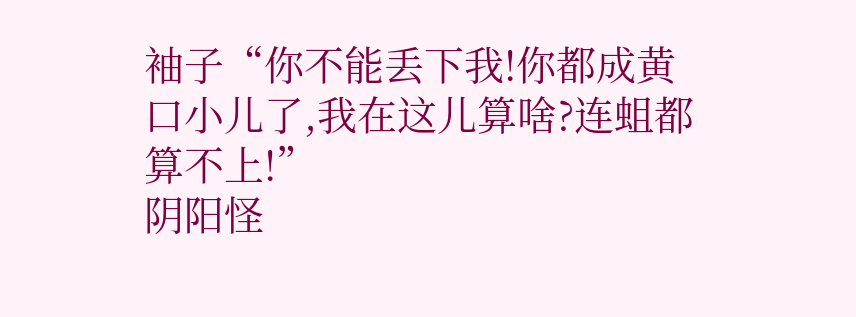袖子“你不能丢下我!你都成黄口小儿了,我在这儿算啥?连蛆都算不上!”
阴阳怪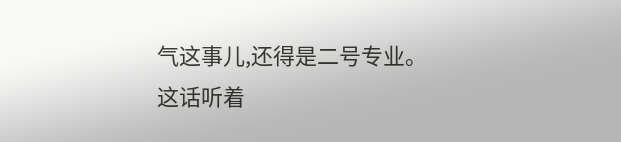气这事儿,还得是二号专业。
这话听着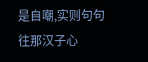是自嘲,实则句句往那汉子心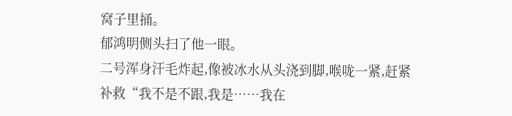窝子里捅。
郁鸿明侧头扫了他一眼。
二号浑身汗毛炸起,像被冰水从头浇到脚,喉咙一紧,赶紧补救“我不是不跟,我是……我在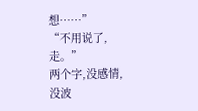想……”
“不用说了,走。”
两个字,没感情,没波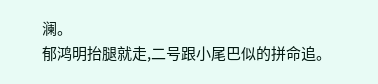澜。
郁鸿明抬腿就走,二号跟小尾巴似的拼命追。